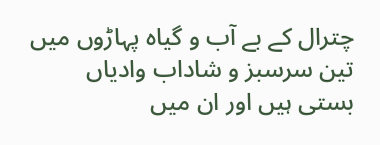چترال کے بے آب و گیاہ پہاڑوں میں تین سرسبز و شاداب وادیاں بستی ہیں اور ان میں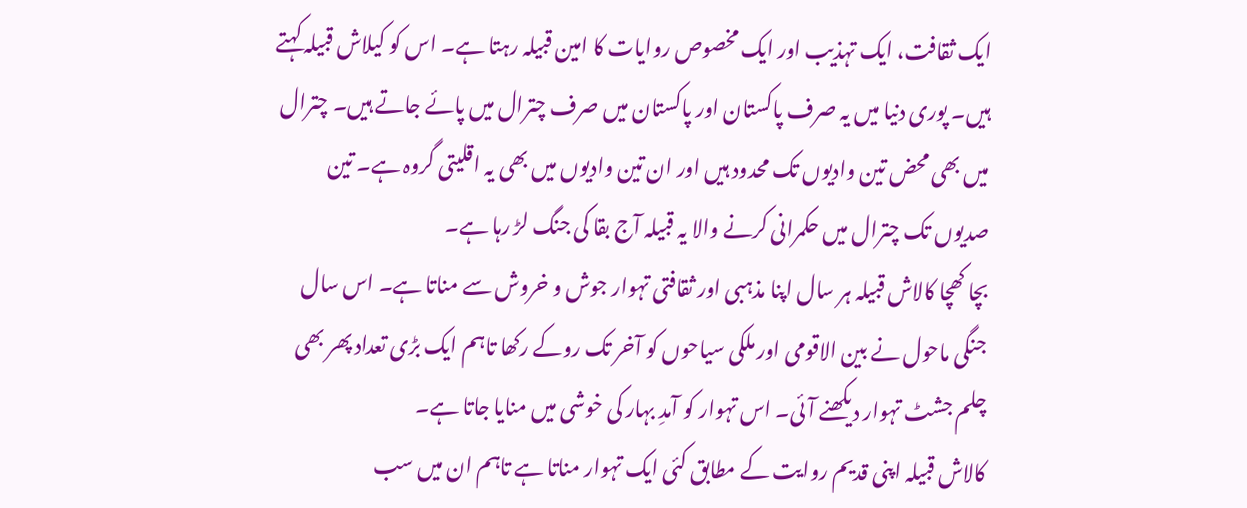ایک ثقافت، ایک تہذیب اور ایک مخصوص روایات کا امین قبیلہ رہتا ہے۔ اس کو کیلاش قبیلہ کہتے ہیں۔ پوری دنیا میں یہ صرف پاکستان اور پاکستان میں صرف چترال میں پائے جاتے ہیں۔ چترال میں بھی محض تین وادیوں تک محدود ہیں اور ان تین وادیوں میں بھی یہ اقلیتی گروہ ہے۔ تین صدیوں تک چترال میں حکمرانی کرنے والا یہ قبیلہ آج بقا کی جنگ لڑ رہا ہے۔
بچا کھچا کالاش قبیلہ ہر سال اپنا مذہبی اور ثقافتی تہوار جوش و خروش سے مناتا ہے۔ اس سال جنگی ماحول نے بین الاقومی اور ملکی سیاحوں کو آخر تک روکے رکھا تاہم ایک بڑی تعداد پھر بھی چلم جشٹ تہوار دیکھنے آئی۔ اس تہوار کو آمدِ بہار کی خوشی میں منایا جاتا ہے۔
کالاش قبیلہ اپنی قدیم روایت کے مطابق کئی ایک تہوار مناتا ہے تاہم ان میں سب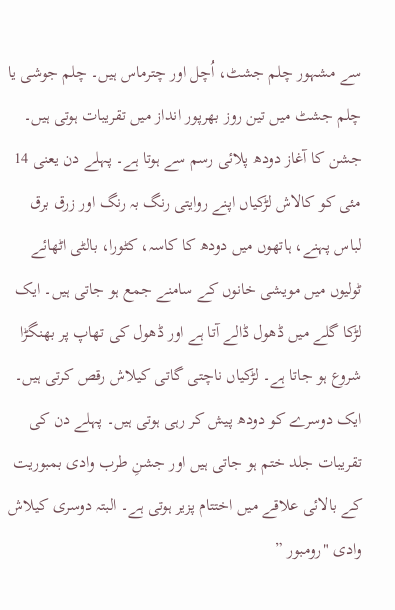سے مشہور چلم جشٹ، اُچل اور چترماس ہیں۔ چلم جوشی یا چلم جشٹ میں تین روز بھرپور انداز میں تقریبات ہوتی ہیں۔ جشن کا آغاز دودھ پلائی رسم سے ہوتا ہے۔ پہلے دن یعنی 14 مئی کو کالاش لڑکیاں اپنے روایتی رنگ بہ رنگ اور زرق برق لباس پہنے، ہاتھوں میں دودھ کا کاسہ، کٹورا، بالٹی اٹھائے ٹولیوں میں مویشی خانوں کے سامنے جمع ہو جاتی ہیں۔ ایک لڑکا گلے میں ڈھول ڈالے آتا ہے اور ڈھول کی تھاپ پر بھنگڑا شروع ہو جاتا ہے۔ لڑکیاں ناچتی گاتی کیلاش رقص کرتی ہیں۔ ایک دوسرے کو دودھ پیش کر رہی ہوتی ہیں۔ پہلے دن کی تقریبات جلد ختم ہو جاتی ہیں اور جشنِ طرب وادی بمبوریت کے بالائی علاقے میں اختتام پزیر ہوتی ہے۔ البتہ دوسری کیلاش وادی "رومبور ”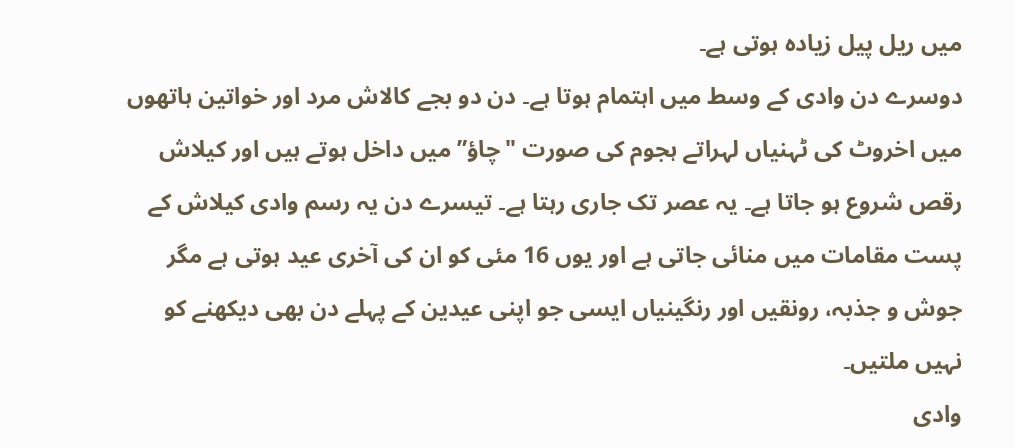میں ریل پیل زیادہ ہوتی ہے۔
دوسرے دن وادی کے وسط میں اہتمام ہوتا ہے۔ دن دو بجے کالاش مرد اور خواتین ہاتھوں میں اخروٹ کی ٹہنیاں لہراتے ہجوم کی صورت "چاؤ” میں داخل ہوتے ہیں اور کیلاش رقص شروع ہو جاتا ہے۔ یہ عصر تک جاری رہتا ہے۔ تیسرے دن یہ رسم وادی کیلاش کے پست مقامات میں منائی جاتی ہے اور یوں 16 مئی کو ان کی آخری عید ہوتی ہے مگر جوش و جذبہ، رونقیں اور رنگینیاں ایسی جو اپنی عیدین کے پہلے دن بھی دیکھنے کو نہیں ملتیں۔
وادی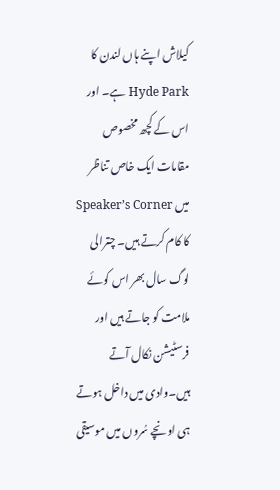کیلاش اپنے ہاں لندن کا Hyde Park ہے۔ اور اس کے کچھ مخصوص مقامات ایک خاص تناظر میں Speaker’s Corner کا کام کرتے ہیں۔ چترالی لوگ سال بھر اس کوئے ملامت کو جاتے ہیں اور فرسٹیشن نکال آتے ہیں۔وادی میں داخل ہوتے ہی اونچے سُروں میں موسیقی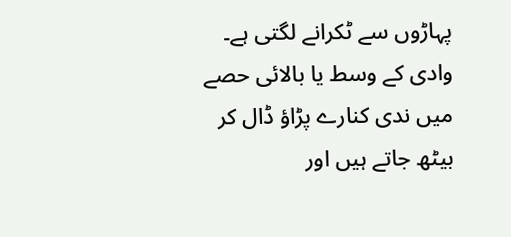پہاڑوں سے ٹکرانے لگتی ہے۔ وادی کے وسط یا بالائی حصے میں ندی کنارے پڑاؤ ڈال کر بیٹھ جاتے ہیں اور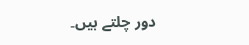دور چلتے ہیں۔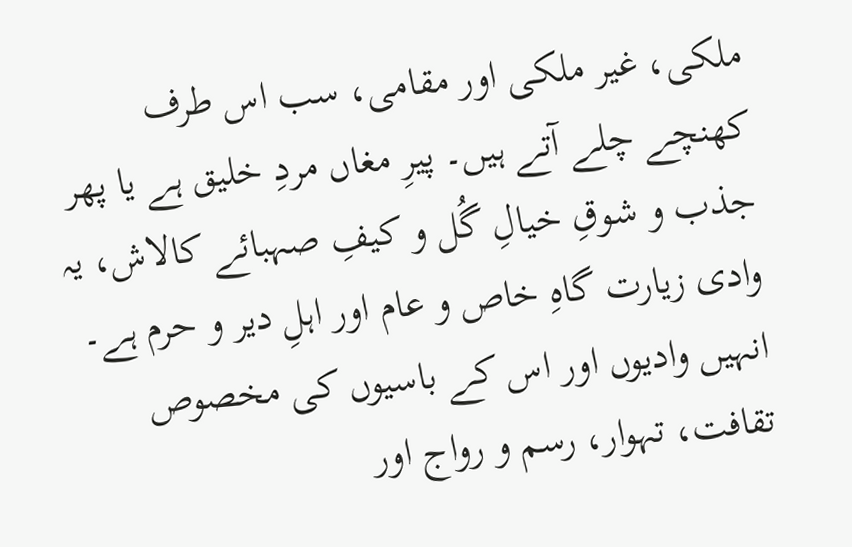ملکی، غیر ملکی اور مقامی، سب اس طرف کھنچے چلے آتے ہیں۔ پیرِ مغاں مردِ خلیق ہے یا پھر جذب و شوقِ خیالِ گُل و کیفِ صہبائے کالاش، یہ وادی زیارت گاہِ خاص و عام اور اہلِ دیر و حرم ہے۔ انہیں وادیوں اور اس کے باسیوں کی مخصوص تقافت، تہوار، رسم و رواج اور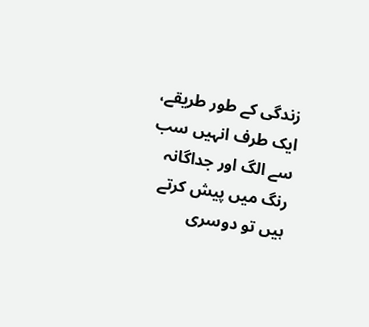زندگی کے طور طریقے، ایک طرف انہیں سب سے الگ اور جداگانہ رنگ میں پیش کرتے ہیں تو دوسری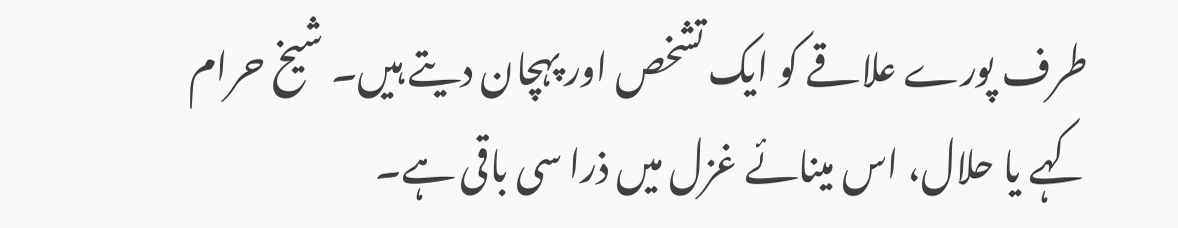طرف پورے علاقے کو ایک تشخص اور پہچان دیتے ہیں۔ شیخ حرام کہے یا حلال، اس مینائے غزل میں ذرا سی باقی ہے۔